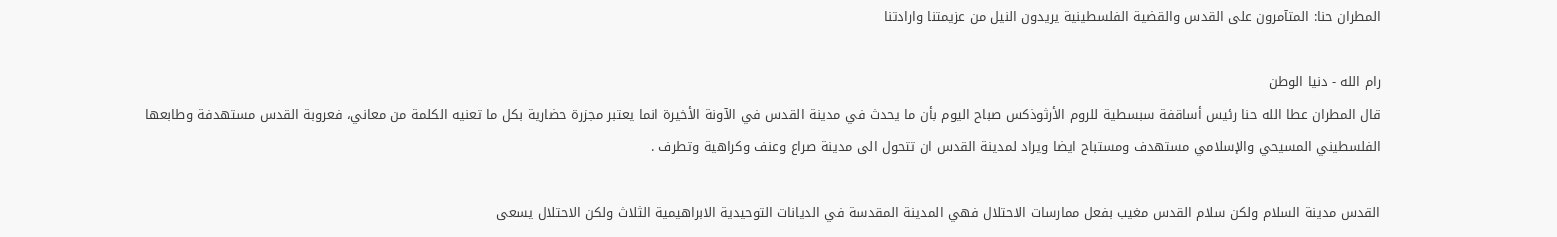المطران حنا: المتآمرون على القدس والقضية الفلسطينية يريدون النيل من عزيمتنا وارادتنا

رام الله - دنيا الوطن
قال المطران عطا الله حنا رئيس أساقفة سبسطية للروم الأرثوذكس صباح اليوم بأن ما يحدث في مدينة القدس في الآونة الأخيرة انما يعتبر مجزرة حضارية بكل ما تعنيه الكلمة من معاني، فعروبة القدس مستهدفة وطابعها الفلسطيني المسيحي والإسلامي مستهدف ومستباح ايضا ويراد لمدينة القدس ان تتحول الى مدينة صراع وعنف وكراهية وتطرف .

القدس مدينة السلام ولكن سلام القدس مغيب بفعل ممارسات الاحتلال فهي المدينة المقدسة في الديانات التوحيدية الابراهيمية الثلاث ولكن الاحتلال يسعى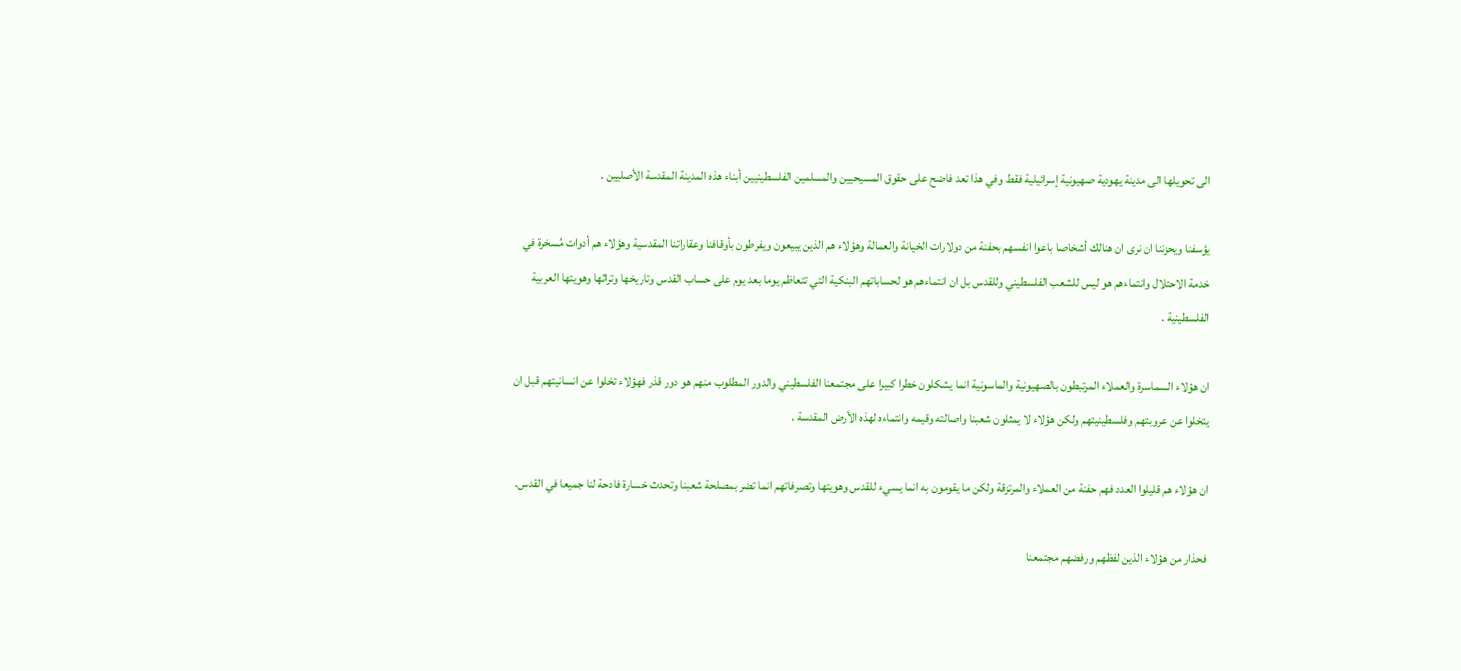الى تحويلها الى مدينة يهودية صهيونية إسرائيلية فقط وفي هذا تعد فاضح على حقوق المسيحيين والمسلمين الفلسطينيين أبناء هذه المدينة المقدسة الأصليين .

يؤسفنا ويحزننا ان نرى ان هنالك أشخاصا باعوا انفسهم بحفنة من دولارات الخيانة والعمالة وهؤلاء هم الذين يبيعون ويفرطون بأوقافنا وعقاراتنا المقدسية وهؤلاء هم أدوات مُسخرة في خدمة الاحتلال وانتماءهم هو ليس للشعب الفلسطيني وللقدس بل ان انتماءهم هو لحساباتهم البنكية التي تتعاظم يوما بعد يوم على حساب القدس وتاريخها وتراثها وهويتها العربية الفلسطينية .

ان هؤلاء السماسرة والعملاء المرتبطون بالصهيونية والماسونية انما يشكلون خطرا كبيرا على مجتمعنا الفلسطيني والدور المطلوب منهم هو دور قذر فهؤلاء تخلوا عن انسانيتهم قبل ان يتخلوا عن عروبتهم وفلسطينيتهم ولكن هؤلاء لا يمثلون شعبنا واصالته وقيمه وانتماءه لهذه الأرض المقدسة .

ان هؤلاء هم قليلوا العدد فهم حفنة من العملاء والمرتزقة ولكن ما يقومون به انما يسيء للقدس وهويتها وتصرفاتهم انما تضر بمصلحة شعبنا وتحدث خسارة فادحة لنا جميعا في القدس.

فحذار من هؤلاء الذين لفظهم ورفضهم مجتمعنا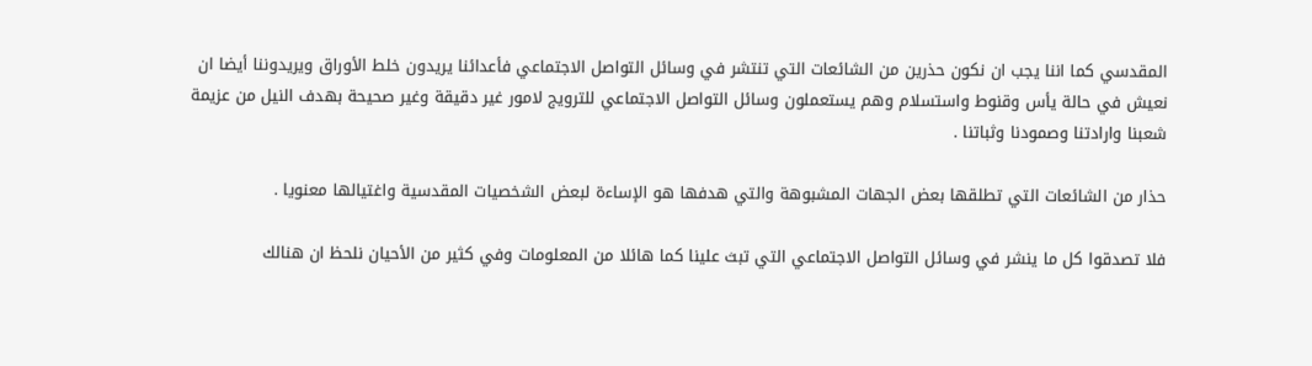المقدسي كما اننا يجب ان نكون حذرين من الشائعات التي تنتشر في وسائل التواصل الاجتماعي فأعدائنا يريدون خلط الأوراق ويريدوننا أيضا ان نعيش في حالة يأس وقنوط واستسلام وهم يستعملون وسائل التواصل الاجتماعي للترويج لامور غير دقيقة وغير صحيحة بهدف النيل من عزيمة شعبنا وارادتنا وصمودنا وثباتنا .

حذار من الشائعات التي تطلقها بعض الجهات المشبوهة والتي هدفها هو الإساءة لبعض الشخصيات المقدسية واغتيالها معنويا .

فلا تصدقوا كل ما ينشر في وسائل التواصل الاجتماعي التي تبث علينا كما هائلا من المعلومات وفي كثير من الأحيان نلحظ ان هنالك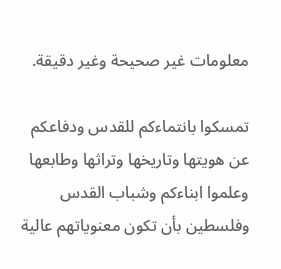معلومات غير صحيحة وغير دقيقة.

تمسكوا بانتماءكم للقدس ودفاعكم عن هويتها وتاريخها وتراثها وطابعها وعلموا ابناءكم وشباب القدس وفلسطين بأن تكون معنوياتهم عالية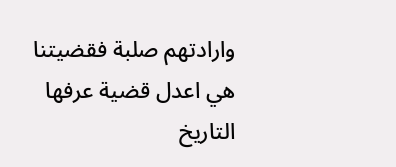وارادتهم صلبة فقضيتنا هي اعدل قضية عرفها التاريخ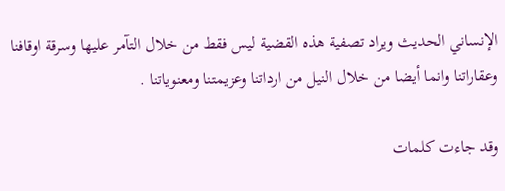الإنساني الحديث ويراد تصفية هذه القضية ليس فقط من خلال التآمر عليها وسرقة اوقافنا وعقاراتنا وانما أيضا من خلال النيل من ارداتنا وعزيمتنا ومعنوياتنا .

وقد جاءت كلمات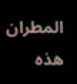المطران هذه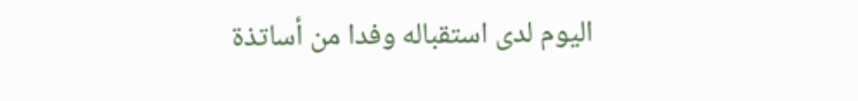اليوم لدى استقباله وفدا من أساتذة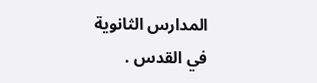المدارس الثانوية في القدس .